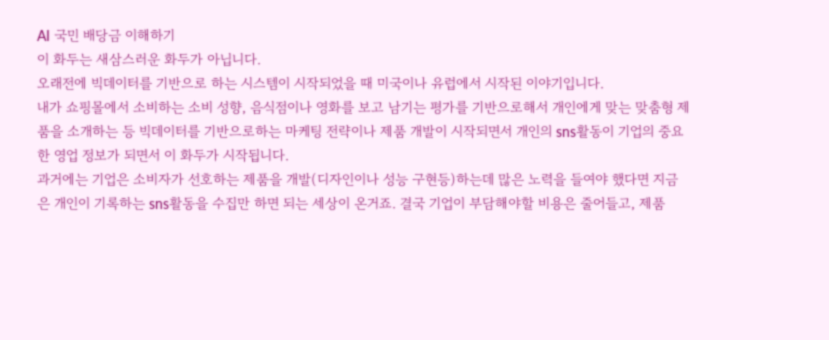AI 국민 배당금 이해하기
이 화두는 새삼스러운 화두가 아닙니다.
오래전에 빅데이터를 기반으로 하는 시스템이 시작되었을 때 미국이나 유럽에서 시작된 이야기입니다.
내가 쇼핑몰에서 소비하는 소비 성향, 음식점이나 영화를 보고 남기는 평가를 기반으로해서 개인에게 맞는 맞춤형 제품을 소개하는 등 빅데이터를 기반으로하는 마케팅 전략이나 제품 개발이 시작되면서 개인의 sns활동이 기업의 중요한 영업 정보가 되면서 이 화두가 시작됩니다.
과거에는 기업은 소비자가 선호하는 제품을 개발(디자인이나 성능 구현등)하는데 많은 노력을 들여야 했다면 지금은 개인이 기록하는 sns활동을 수집만 하면 되는 세상이 온거죠. 결국 기업이 부담해야할 비용은 줄어들고, 제품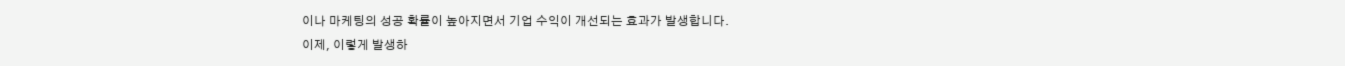이나 마케팅의 성공 확률이 높아지면서 기업 수익이 개선되는 효과가 발생합니다.
이제, 이렇게 발생하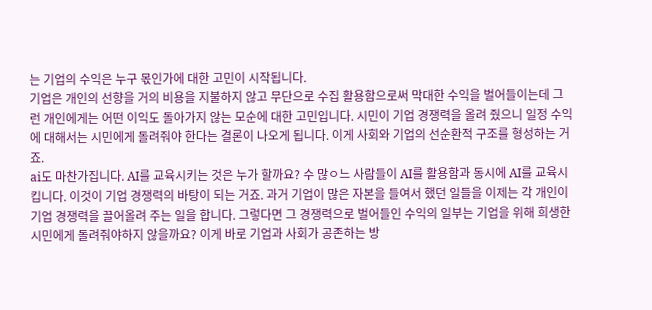는 기업의 수익은 누구 몫인가에 대한 고민이 시작됩니다.
기업은 개인의 선향을 거의 비용을 지불하지 않고 무단으로 수집 활용함으로써 막대한 수익을 벌어들이는데 그런 개인에게는 어떤 이익도 돌아가지 않는 모순에 대한 고민입니다. 시민이 기업 경쟁력을 올려 줬으니 일정 수익에 대해서는 시민에게 돌려줘야 한다는 결론이 나오게 됩니다. 이게 사회와 기업의 선순환적 구조를 형성하는 거죠.
ai도 마찬가집니다. AI를 교육시키는 것은 누가 할까요? 수 많ㅇ느 사람들이 AI를 활용함과 동시에 AI를 교육시킵니다. 이것이 기업 경쟁력의 바탕이 되는 거죠. 과거 기업이 많은 자본을 들여서 했던 일들을 이제는 각 개인이 기업 경쟁력을 끌어올려 주는 일을 합니다. 그렇다면 그 경쟁력으로 벌어들인 수익의 일부는 기업을 위해 희생한 시민에게 돌려줘야하지 않을까요? 이게 바로 기업과 사회가 공존하는 방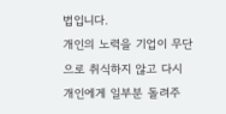법입니다.
개인의 노력을 기업이 무단으로 취식하지 않고 다시 개인에게 일부분 돌려주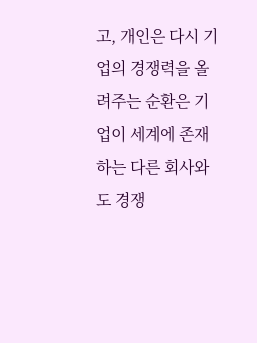고, 개인은 다시 기업의 경쟁력을 올려주는 순환은 기업이 세계에 존재하는 다른 회사와도 경쟁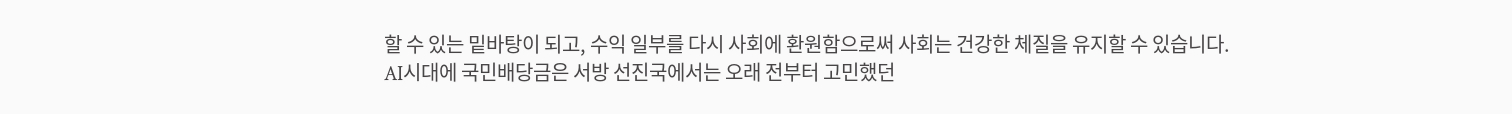할 수 있는 밑바탕이 되고, 수익 일부를 다시 사회에 환원함으로써 사회는 건강한 체질을 유지할 수 있습니다.
AI시대에 국민배당금은 서방 선진국에서는 오래 전부터 고민했던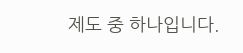제도 중 하나입니다.